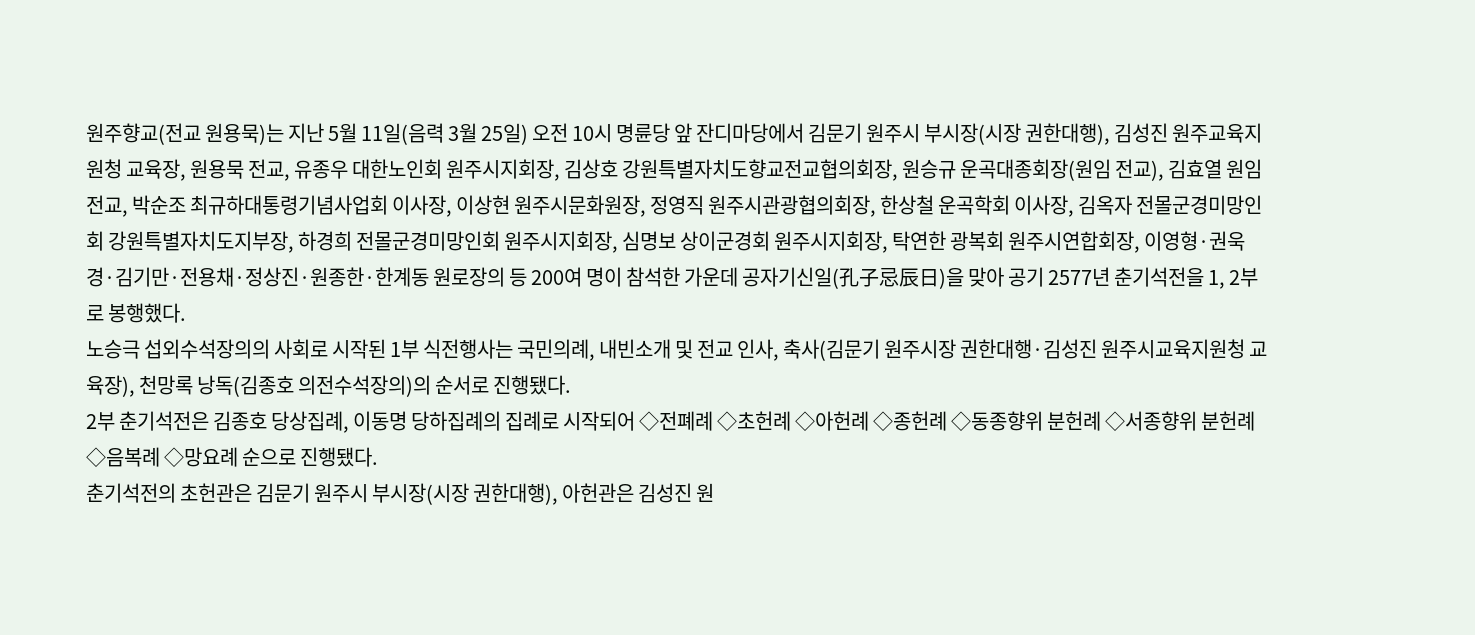원주향교(전교 원용묵)는 지난 5월 11일(음력 3월 25일) 오전 10시 명륜당 앞 잔디마당에서 김문기 원주시 부시장(시장 권한대행), 김성진 원주교육지원청 교육장, 원용묵 전교, 유종우 대한노인회 원주시지회장, 김상호 강원특별자치도향교전교협의회장, 원승규 운곡대종회장(원임 전교), 김효열 원임 전교, 박순조 최규하대통령기념사업회 이사장, 이상현 원주시문화원장, 정영직 원주시관광협의회장, 한상철 운곡학회 이사장, 김옥자 전몰군경미망인회 강원특별자치도지부장, 하경희 전몰군경미망인회 원주시지회장, 심명보 상이군경회 원주시지회장, 탁연한 광복회 원주시연합회장, 이영형·권욱경·김기만·전용채·정상진·원종한·한계동 원로장의 등 200여 명이 참석한 가운데 공자기신일(孔子忌辰日)을 맞아 공기 2577년 춘기석전을 1, 2부로 봉행했다.
노승극 섭외수석장의의 사회로 시작된 1부 식전행사는 국민의례, 내빈소개 및 전교 인사, 축사(김문기 원주시장 권한대행·김성진 원주시교육지원청 교육장), 천망록 낭독(김종호 의전수석장의)의 순서로 진행됐다.
2부 춘기석전은 김종호 당상집례, 이동명 당하집례의 집례로 시작되어 ◇전폐례 ◇초헌례 ◇아헌례 ◇종헌례 ◇동종향위 분헌례 ◇서종향위 분헌례 ◇음복례 ◇망요례 순으로 진행됐다.
춘기석전의 초헌관은 김문기 원주시 부시장(시장 권한대행), 아헌관은 김성진 원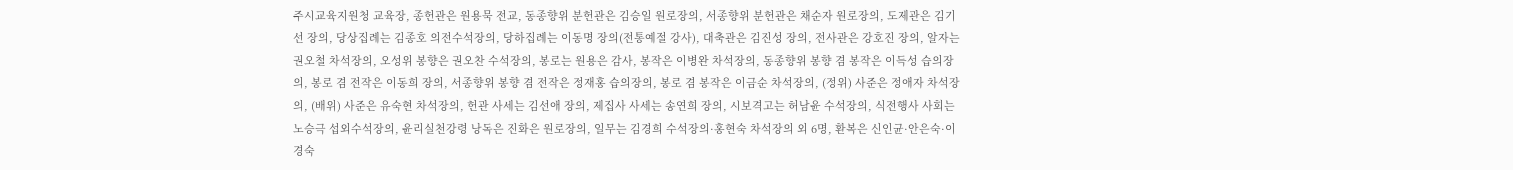주시교육지원청 교육장, 종헌관은 원용묵 전교, 동종향위 분헌관은 김승일 원로장의, 서종향위 분헌관은 채순자 원로장의, 도제관은 김기선 장의, 당상집례는 김종호 의전수석장의, 당하집례는 이동명 장의(전통예절 강사), 대축관은 김진성 장의, 전사관은 강호진 장의, 알자는 권오철 차석장의, 오성위 봉향은 권오찬 수석장의, 봉로는 원용은 감사, 봉작은 이병완 차석장의, 동종향위 봉향 겸 봉작은 이득성 습의장의, 봉로 겸 전작은 이동희 장의, 서종향위 봉향 겸 전작은 정재홍 습의장의, 봉로 겸 봉작은 이금순 차석장의, (정위) 사준은 정애자 차석장의, (배위) 사준은 유숙현 차석장의, 헌관 사세는 김선애 장의, 제집사 사세는 송연희 장의, 시보격고는 허남윤 수석장의, 식전행사 사회는 노승극 섭외수석장의, 윤리실천강령 낭독은 진화은 원로장의, 일무는 김경희 수석장의·홍현숙 차석장의 외 6명, 환복은 신인균·안은숙·이경숙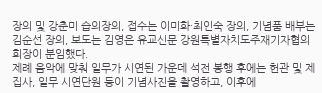장의 및 강춘미 습의장의, 접수는 이미화·최인숙 장의, 기념품 배부는 김순선 장의, 보도는 김영은 유교신문 강원특별자치도주재기자협의회장이 분임했다.
제례 음악에 맞춰 일무가 시연된 가운데 석전 봉행 후에는 헌관 및 제집사, 일무 시연단원 등이 기념사진을 촬영하고, 이후에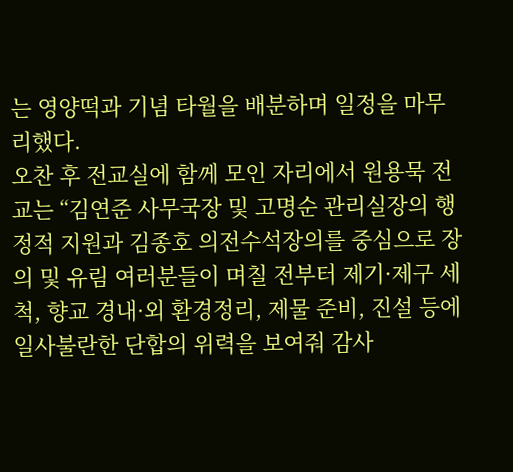는 영양떡과 기념 타월을 배분하며 일정을 마무리했다.
오찬 후 전교실에 함께 모인 자리에서 원용묵 전교는 “김연준 사무국장 및 고명순 관리실장의 행정적 지원과 김종호 의전수석장의를 중심으로 장의 및 유림 여러분들이 며칠 전부터 제기·제구 세척, 향교 경내·외 환경정리, 제물 준비, 진설 등에 일사불란한 단합의 위력을 보여줘 감사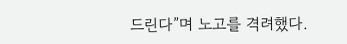드린다”며 노고를 격려했다.